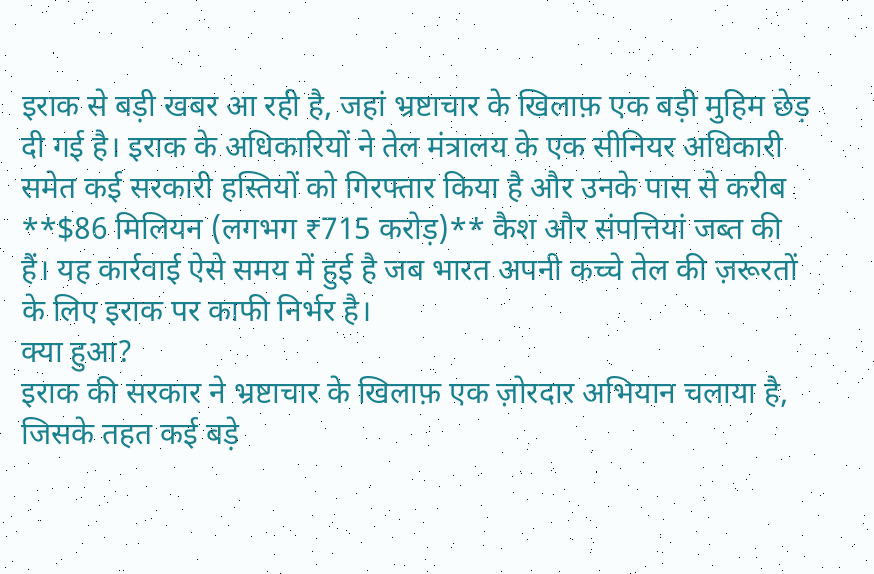इराक से बड़ी खबर आ रही है, जहां भ्रष्टाचार के खिलाफ़ एक बड़ी मुहिम छेड़ दी गई है। इराक के अधिकारियों ने तेल मंत्रालय के एक सीनियर अधिकारी समेत कई सरकारी हस्तियों को गिरफ्तार किया है और उनके पास से करीब **$86 मिलियन (लगभग ₹715 करोड़)** कैश और संपत्तियां जब्त की हैं। यह कार्रवाई ऐसे समय में हुई है जब भारत अपनी कच्चे तेल की ज़रूरतों के लिए इराक पर काफी निर्भर है।
क्या हुआ?
इराक की सरकार ने भ्रष्टाचार के खिलाफ़ एक ज़ोरदार अभियान चलाया है, जिसके तहत कई बड़े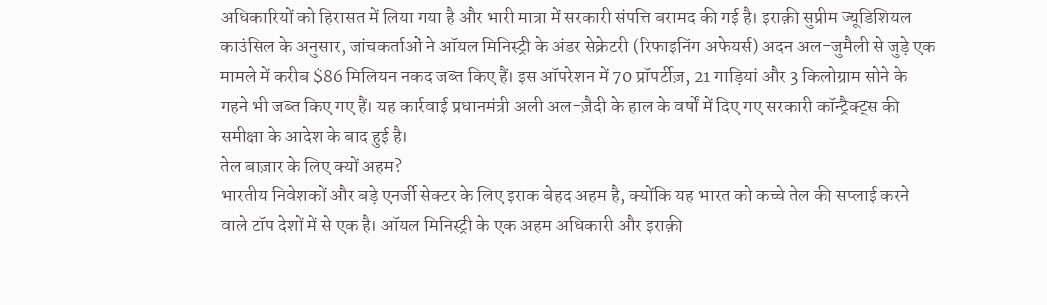अधिकारियों को हिरासत में लिया गया है और भारी मात्रा में सरकारी संपत्ति बरामद की गई है। इराक़ी सुप्रीम ज्यूडिशियल काउंसिल के अनुसार, जांचकर्ताओं ने ऑयल मिनिस्ट्री के अंडर सेक्रेटरी (रिफाइनिंग अफेयर्स) अदन अल-जुमैली से जुड़े एक मामले में करीब $86 मिलियन नकद जब्त किए हैं। इस ऑपरेशन में 70 प्रॉपर्टीज़, 21 गाड़ियां और 3 किलोग्राम सोने के गहने भी जब्त किए गए हैं। यह कार्रवाई प्रधानमंत्री अली अल-ज़ैदी के हाल के वर्षों में दिए गए सरकारी कॉन्ट्रैक्ट्स की समीक्षा के आदेश के बाद हुई है।
तेल बाज़ार के लिए क्यों अहम?
भारतीय निवेशकों और बड़े एनर्जी सेक्टर के लिए इराक बेहद अहम है, क्योंकि यह भारत को कच्चे तेल की सप्लाई करने वाले टॉप देशों में से एक है। ऑयल मिनिस्ट्री के एक अहम अधिकारी और इराक़ी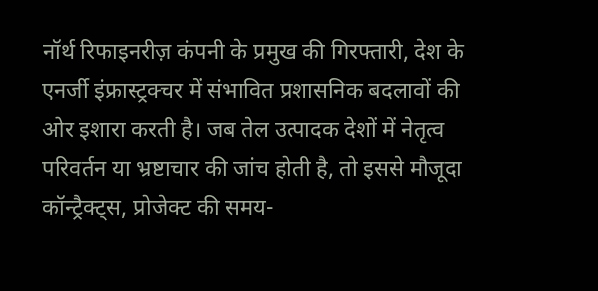नॉर्थ रिफाइनरीज़ कंपनी के प्रमुख की गिरफ्तारी, देश के एनर्जी इंफ्रास्ट्रक्चर में संभावित प्रशासनिक बदलावों की ओर इशारा करती है। जब तेल उत्पादक देशों में नेतृत्व परिवर्तन या भ्रष्टाचार की जांच होती है, तो इससे मौजूदा कॉन्ट्रैक्ट्स, प्रोजेक्ट की समय-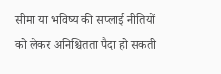सीमा या भविष्य की सप्लाई नीतियों को लेकर अनिश्चितता पैदा हो सकती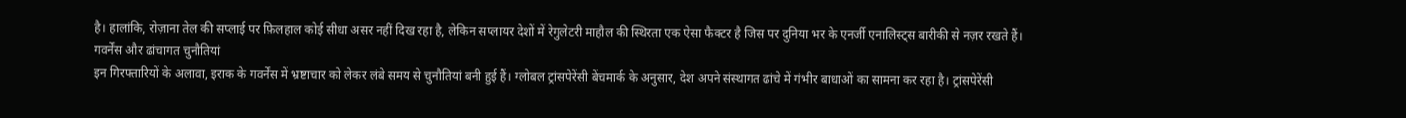है। हालांकि, रोज़ाना तेल की सप्लाई पर फ़िलहाल कोई सीधा असर नहीं दिख रहा है, लेकिन सप्लायर देशों में रेगुलेटरी माहौल की स्थिरता एक ऐसा फैक्टर है जिस पर दुनिया भर के एनर्जी एनालिस्ट्स बारीकी से नज़र रखते हैं।
गवर्नेंस और ढांचागत चुनौतियां
इन गिरफ्तारियों के अलावा, इराक के गवर्नेंस में भ्रष्टाचार को लेकर लंबे समय से चुनौतियां बनी हुई हैं। ग्लोबल ट्रांसपेरेंसी बेंचमार्क के अनुसार, देश अपने संस्थागत ढांचे में गंभीर बाधाओं का सामना कर रहा है। ट्रांसपेरेंसी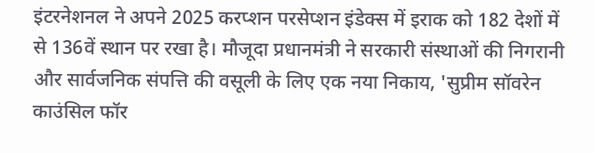इंटरनेशनल ने अपने 2025 करप्शन परसेप्शन इंडेक्स में इराक को 182 देशों में से 136वें स्थान पर रखा है। मौजूदा प्रधानमंत्री ने सरकारी संस्थाओं की निगरानी और सार्वजनिक संपत्ति की वसूली के लिए एक नया निकाय, 'सुप्रीम सॉवरेन काउंसिल फॉर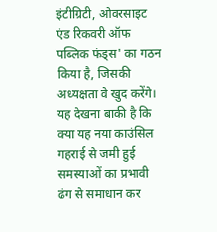इंटीग्रिटी, ओवरसाइट एंड रिकवरी ऑफ पब्लिक फंड्स' का गठन किया है, जिसकी अध्यक्षता वे खुद करेंगे। यह देखना बाकी है कि क्या यह नया काउंसिल गहराई से जमी हुई समस्याओं का प्रभावी ढंग से समाधान कर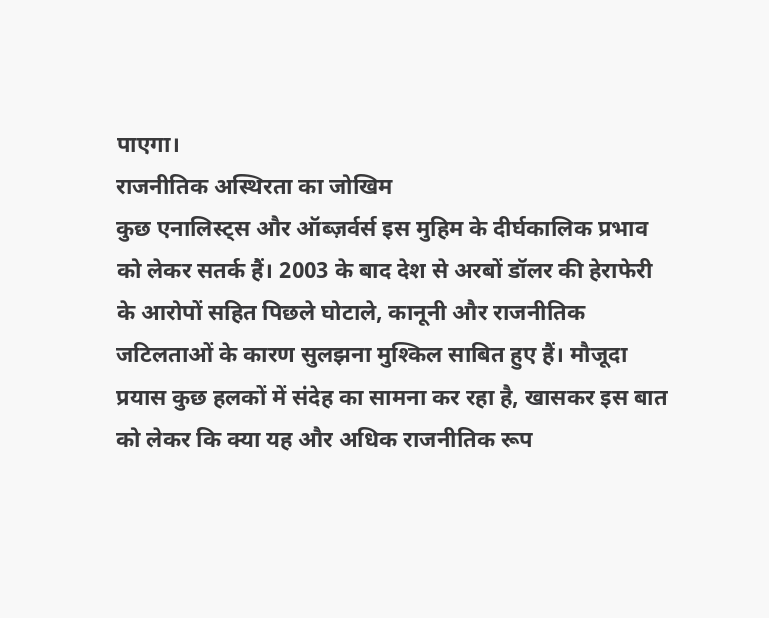पाएगा।
राजनीतिक अस्थिरता का जोखिम
कुछ एनालिस्ट्स और ऑब्ज़र्वर्स इस मुहिम के दीर्घकालिक प्रभाव को लेकर सतर्क हैं। 2003 के बाद देश से अरबों डॉलर की हेराफेरी के आरोपों सहित पिछले घोटाले, कानूनी और राजनीतिक जटिलताओं के कारण सुलझना मुश्किल साबित हुए हैं। मौजूदा प्रयास कुछ हलकों में संदेह का सामना कर रहा है, खासकर इस बात को लेकर कि क्या यह और अधिक राजनीतिक रूप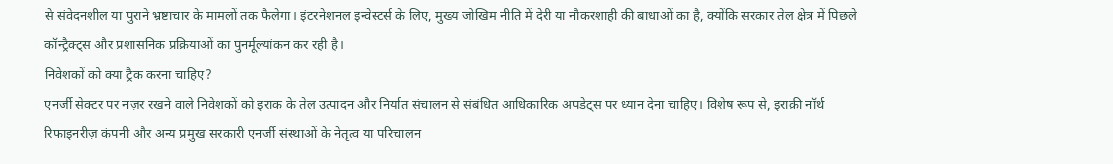से संवेदनशील या पुराने भ्रष्टाचार के मामलों तक फैलेगा। इंटरनेशनल इन्वेस्टर्स के लिए, मुख्य जोखिम नीति में देरी या नौकरशाही की बाधाओं का है, क्योंकि सरकार तेल क्षेत्र में पिछले कॉन्ट्रैक्ट्स और प्रशासनिक प्रक्रियाओं का पुनर्मूल्यांकन कर रही है।
निवेशकों को क्या ट्रैक करना चाहिए?
एनर्जी सेक्टर पर नज़र रखने वाले निवेशकों को इराक के तेल उत्पादन और निर्यात संचालन से संबंधित आधिकारिक अपडेट्स पर ध्यान देना चाहिए। विशेष रूप से, इराक़ी नॉर्थ रिफाइनरीज़ कंपनी और अन्य प्रमुख सरकारी एनर्जी संस्थाओं के नेतृत्व या परिचालन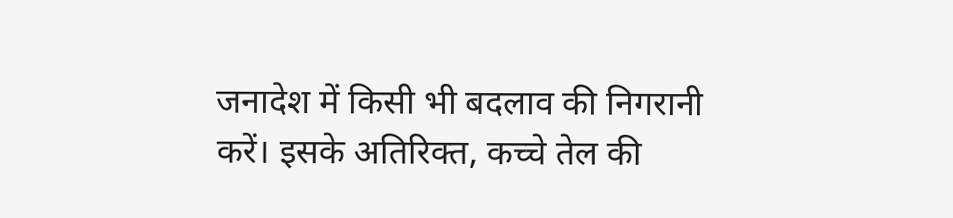जनादेश में किसी भी बदलाव की निगरानी करें। इसके अतिरिक्त, कच्चे तेल की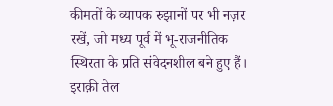कीमतों के व्यापक रुझानों पर भी नज़र रखें, जो मध्य पूर्व में भू-राजनीतिक स्थिरता के प्रति संवेदनशील बने हुए हैं। इराक़ी तेल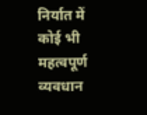निर्यात में कोई भी महत्वपूर्ण व्यवधान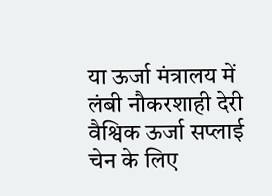या ऊर्जा मंत्रालय में लंबी नौकरशाही देरी वैश्विक ऊर्जा सप्लाई चेन के लिए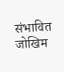संभावित जोखिम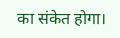का संकेत होगा।